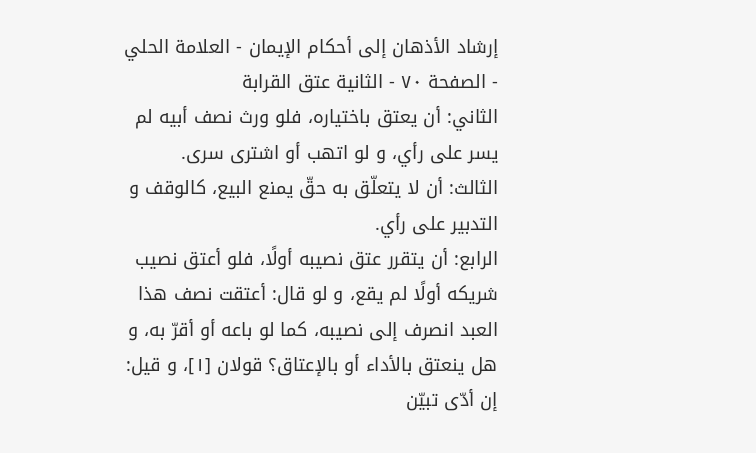إرشاد الأذهان إلى أحكام الإيمان - العلامة الحلي - الصفحة ٧٠ - الثانية عتق القرابة
الثاني: أن يعتق باختياره، فلو ورث نصف أبيه لم يسر على رأي، و لو اتهب أو اشترى سرى.
الثالث: أن لا يتعلّق به حقّ يمنع البيع، كالوقف و التدبير على رأي.
الرابع: أن يتقرر عتق نصيبه أولًا، فلو أعتق نصيب شريكه أولًا لم يقع، و لو قال: أعتقت نصف هذا العبد انصرف إلى نصيبه، كما لو باعه أو أقرّ به، و هل ينعتق بالأداء أو بالإعتاق؟ قولان [١]، و قيل: إن أدّى تبيّن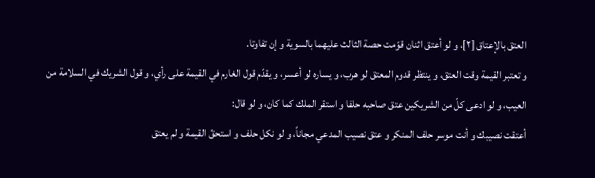العتق بالإعتاق [٢]، و لو أعتق اثنان قوّمت حصة الثالث عليهما بالسوية و إن تفاوتا.
و تعتبر القيمة وقت العتق، و ينتظر قدوم المعتق لو هرب، و يساره لو أعسر، و يقدّم قول الغارم في القيمة على رأي، و قول الشريك في السلامة من العيب، و لو ادعى كلّ من الشريكين عتق صاحبه حلفا و استقر الملك كما كان، و لو قال:
أعتقت نصيبك و أنت موسر حلف المنكر و عتق نصيب المدعي مجاناً، و لو نكل حلف و استحقّ القيمة و لم يعتق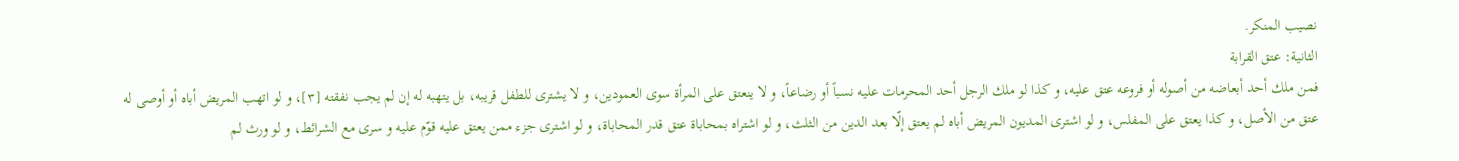نصيب المنكر.
الثانية: عتق القرابة
فمن ملك أحد أبعاضه من أصوله أو فروعه عتق عليه، و كذا لو ملك الرجل أحد المحرمات عليه نسباً أو رضاعاً، و لا ينعتق على المرأة سوى العمودين، و لا يشترى للطفل قريبه، بل يتهبه له إن لم يجب نفقته [٣]، و لو اتهب المريض أباه أو أوصى له عتق من الأصل، و كذا يعتق على المفلس، و لو اشترى المديون المريض أباه لم يعتق إلّا بعد الدين من الثلث، و لو اشتراه بمحاباة عتق قدر المحاباة، و لو اشترى جزء ممن يعتق عليه قوّم عليه و سرى مع الشرائط، و لو ورث لم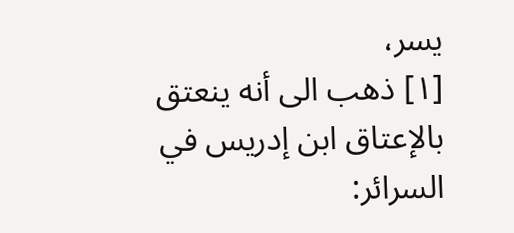يسر،
[١] ذهب الى أنه ينعتق بالإعتاق ابن إدريس في السرائر: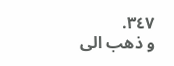٣٤٧.
و ذهب الى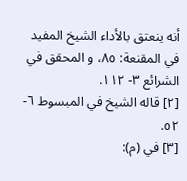أنه ينعتق بالأداء الشيخ المفيد في المقنعة: ٨٥، و المحقق في الشرائع ٣- ١١٢.
[٢] قاله الشيخ في المبسوط ٦- ٥٢.
[٣] في (م):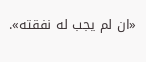«ان لم يجب له نفقته».